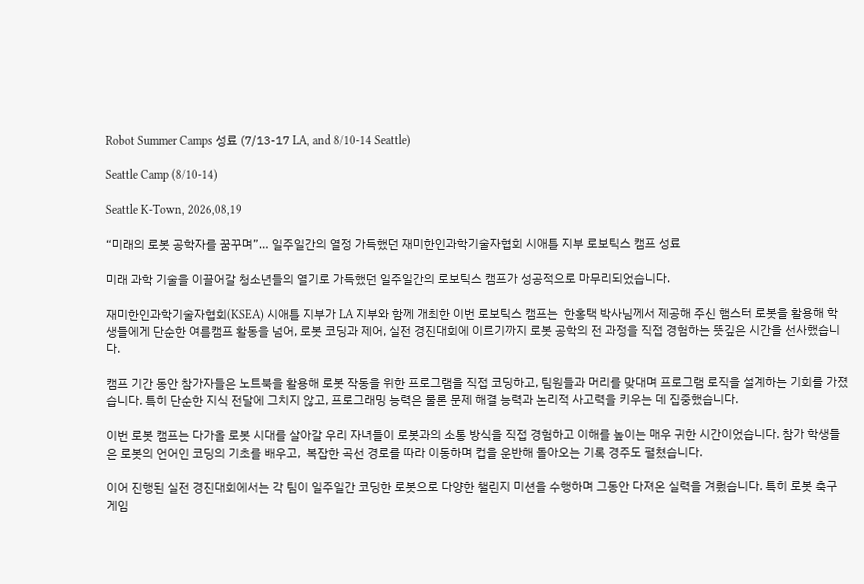Robot Summer Camps 성료 (7/13-17 LA, and 8/10-14 Seattle)

Seattle Camp (8/10-14)

Seattle K-Town, 2026,08,19

“미래의 로봇 공학자를 꿈꾸며”… 일주일간의 열정 가득했던 재미한인과학기술자협회 시애틀 지부 로보틱스 캠프 성료

미래 과학 기술을 이끌어갈 청소년들의 열기로 가득했던 일주일간의 로보틱스 캠프가 성공적으로 마무리되었습니다.

재미한인과학기술자협회(KSEA) 시애틀 지부가 LA 지부와 함께 개최한 이번 로보틱스 캠프는  한홍택 박사님께서 제공해 주신 햄스터 로봇을 활용해 학생들에게 단순한 여름캠프 활동을 넘어, 로봇 코딩과 제어, 실전 경진대회에 이르기까지 로봇 공학의 전 과정을 직접 경험하는 뜻깊은 시간을 선사했습니다.

캠프 기간 동안 참가자들은 노트북을 활용해 로봇 작동을 위한 프로그램을 직접 코딩하고, 팀원들과 머리를 맞대며 프로그램 로직을 설계하는 기회를 가졌습니다. 특히 단순한 지식 전달에 그치지 않고, 프로그래밍 능력은 물론 문제 해결 능력과 논리적 사고력을 키우는 데 집중했습니다.

이번 로봇 캠프는 다가올 로봇 시대를 살아갈 우리 자녀들이 로봇과의 소통 방식을 직접 경험하고 이해를 높이는 매우 귀한 시간이었습니다. 참가 학생들은 로봇의 언어인 코딩의 기초를 배우고,  복잡한 곡선 경로를 따라 이동하며 컵을 운반해 돌아오는 기록 경주도 펼쳤습니다.

이어 진행된 실전 경진대회에서는 각 팀이 일주일간 코딩한 로봇으로 다양한 챌린지 미션을 수행하며 그동안 다져온 실력을 겨뤘습니다. 특히 로봇 축구 게임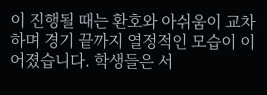이 진행될 때는 환호와 아쉬움이 교차하며 경기 끝까지 열정적인 모습이 이어졌습니다. 학생들은 서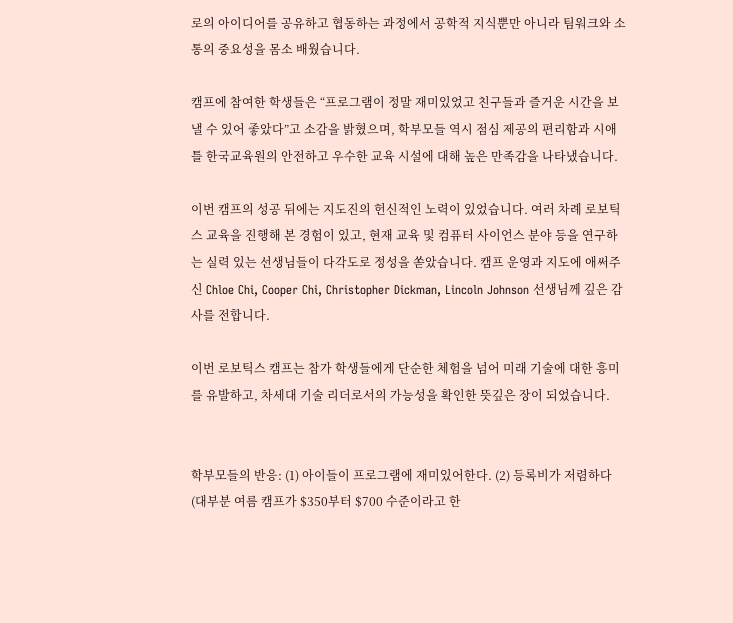로의 아이디어를 공유하고 협동하는 과정에서 공학적 지식뿐만 아니라 팀워크와 소통의 중요성을 몸소 배웠습니다.

캠프에 참여한 학생들은 “프로그램이 정말 재미있었고 친구들과 즐거운 시간을 보낼 수 있어 좋았다”고 소감을 밝혔으며, 학부모들 역시 점심 제공의 편리함과 시애틀 한국교육원의 안전하고 우수한 교육 시설에 대해 높은 만족감을 나타냈습니다.

이번 캠프의 성공 뒤에는 지도진의 헌신적인 노력이 있었습니다. 여러 차례 로보틱스 교육을 진행해 본 경험이 있고, 현재 교육 및 컴퓨터 사이언스 분야 등을 연구하는 실력 있는 선생님들이 다각도로 정성을 쏟았습니다. 캠프 운영과 지도에 애써주신 Chloe Chi, Cooper Chi, Christopher Dickman, Lincoln Johnson 선생님께 깊은 감사를 전합니다.

이번 로보틱스 캠프는 참가 학생들에게 단순한 체험을 넘어 미래 기술에 대한 흥미를 유발하고, 차세대 기술 리더로서의 가능성을 확인한 뜻깊은 장이 되었습니다.


학부모들의 반응: (1) 아이들이 프로그램에 재미있어한다. (2) 등록비가 저렴하다 (대부분 여름 캠프가 $350부터 $700 수준이라고 한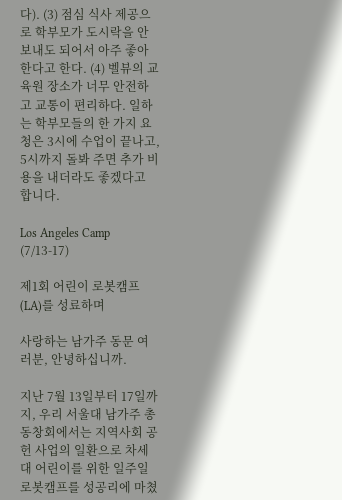다). (3) 점심 식사 제공으로 학부모가 도시락을 안 보내도 되어서 아주 좋아한다고 한다. (4) 벨뷰의 교육원 장소가 너무 안전하고 교통이 편리하다. 일하는 학부모들의 한 가지 요청은 3시에 수업이 끝나고, 5시까지 돌봐 주면 추가 비용을 내더라도 좋겠다고 합니다.

Los Angeles Camp (7/13-17)

제1회 어린이 로봇캠프(LA)를 성료하며

사랑하는 남가주 동문 여러분, 안녕하십니까.

지난 7월 13일부터 17일까지, 우리 서울대 남가주 총동창회에서는 지역사회 공헌 사업의 일환으로 차세대 어린이를 위한 일주일 로봇캠프를 성공리에 마쳤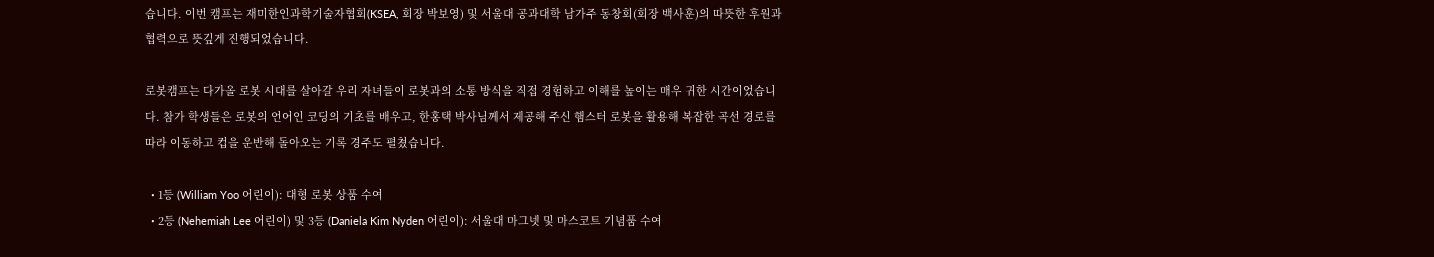습니다. 이번 캠프는 재미한인과학기술자협회(KSEA, 회장 박보영) 및 서울대 공과대학 남가주 동창회(회장 백사훈)의 따뜻한 후원과 협력으로 뜻깊게 진행되었습니다.

로봇캠프는 다가올 로봇 시대를 살아갈 우리 자녀들이 로봇과의 소통 방식을 직접 경험하고 이해를 높이는 매우 귀한 시간이었습니다. 참가 학생들은 로봇의 언어인 코딩의 기초를 배우고, 한홍택 박사님께서 제공해 주신 햄스터 로봇을 활용해 복잡한 곡선 경로를 따라 이동하고 컵을 운반해 돌아오는 기록 경주도 펼쳤습니다.

  • 1등 (William Yoo 어린이): 대형 로봇 상품 수여
  • 2등 (Nehemiah Lee 어린이) 및 3등 (Daniela Kim Nyden 어린이): 서울대 마그넷 및 마스코트 기념품 수여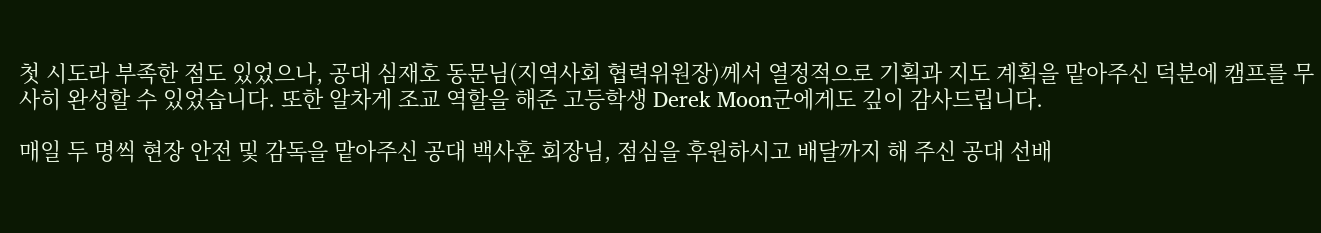첫 시도라 부족한 점도 있었으나, 공대 심재호 동문님(지역사회 협력위원장)께서 열정적으로 기획과 지도 계획을 맡아주신 덕분에 캠프를 무사히 완성할 수 있었습니다. 또한 알차게 조교 역할을 해준 고등학생 Derek Moon군에게도 깊이 감사드립니다.

매일 두 명씩 현장 안전 및 감독을 맡아주신 공대 백사훈 회장님, 점심을 후원하시고 배달까지 해 주신 공대 선배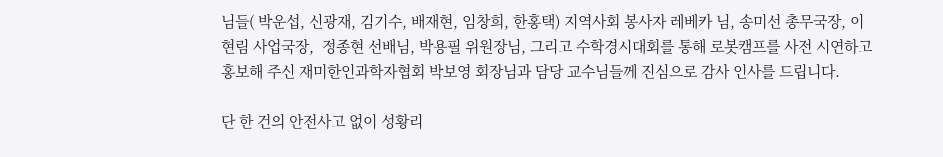님들( 박운섭, 신광재, 김기수, 배재현, 임창희, 한홍택) 지역사회 봉사자 레베카 님, 송미선 총무국장, 이현림 사업국장,  정종현 선배님, 박용필 위원장님, 그리고 수학경시대회를 통해 로봇캠프를 사전 시연하고 홍보해 주신 재미한인과학자협회 박보영 회장님과 담당 교수님들께 진심으로 감사 인사를 드립니다.

단 한 건의 안전사고 없이 성황리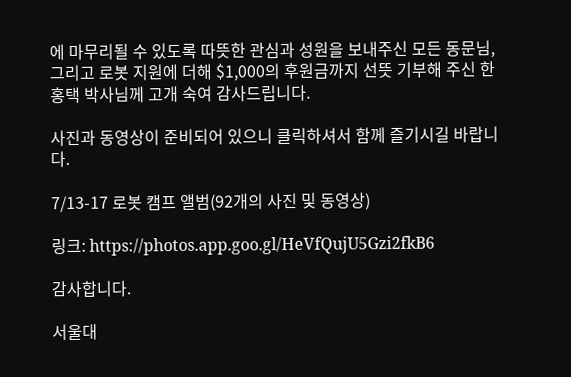에 마무리될 수 있도록 따뜻한 관심과 성원을 보내주신 모든 동문님, 그리고 로봇 지원에 더해 $1,000의 후원금까지 선뜻 기부해 주신 한홍택 박사님께 고개 숙여 감사드립니다.

사진과 동영상이 준비되어 있으니 클릭하셔서 함께 즐기시길 바랍니다.

7/13-17 로봇 캠프 앨범(92개의 사진 및 동영상)

링크: https://photos.app.goo.gl/HeVfQujU5Gzi2fkB6

감사합니다.

서울대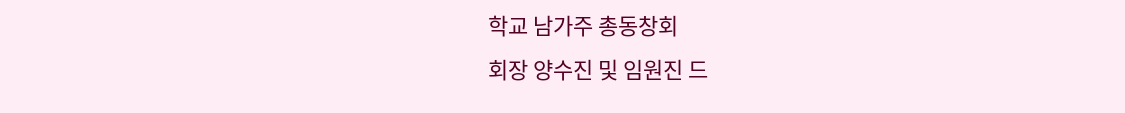학교 남가주 총동창회
회장 양수진 및 임원진 드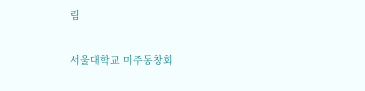림


서울대학교 미주동창회